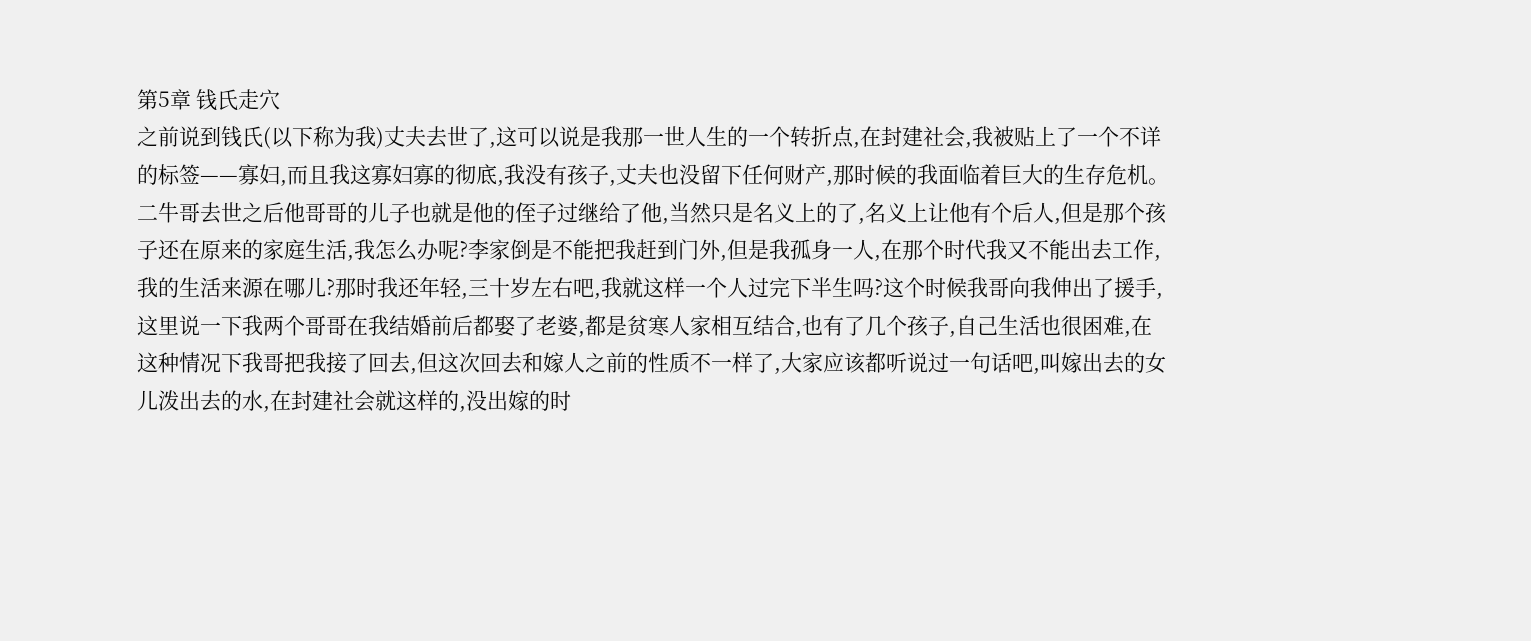第5章 钱氏走穴
之前说到钱氏(以下称为我)丈夫去世了,这可以说是我那一世人生的一个转折点,在封建社会,我被贴上了一个不详的标签——寡妇,而且我这寡妇寡的彻底,我没有孩子,丈夫也没留下任何财产,那时候的我面临着巨大的生存危机。二牛哥去世之后他哥哥的儿子也就是他的侄子过继给了他,当然只是名义上的了,名义上让他有个后人,但是那个孩子还在原来的家庭生活,我怎么办呢?李家倒是不能把我赶到门外,但是我孤身一人,在那个时代我又不能出去工作,我的生活来源在哪儿?那时我还年轻,三十岁左右吧,我就这样一个人过完下半生吗?这个时候我哥向我伸出了援手,这里说一下我两个哥哥在我结婚前后都娶了老婆,都是贫寒人家相互结合,也有了几个孩子,自己生活也很困难,在这种情况下我哥把我接了回去,但这次回去和嫁人之前的性质不一样了,大家应该都听说过一句话吧,叫嫁出去的女儿泼出去的水,在封建社会就这样的,没出嫁的时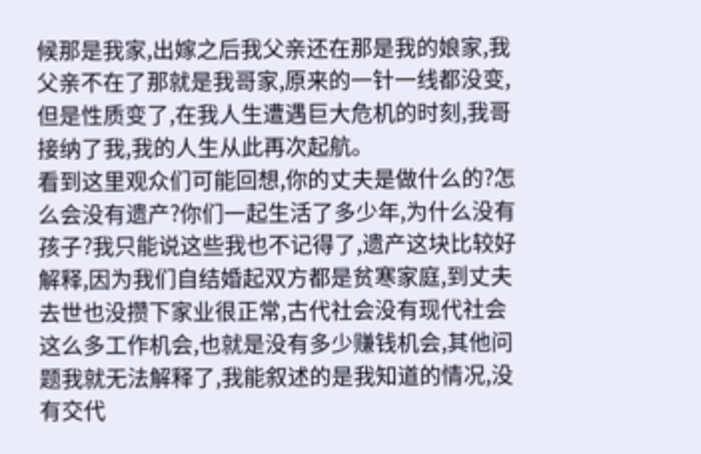候那是我家,出嫁之后我父亲还在那是我的娘家,我父亲不在了那就是我哥家,原来的一针一线都没变,但是性质变了,在我人生遭遇巨大危机的时刻,我哥接纳了我,我的人生从此再次起航。
看到这里观众们可能回想,你的丈夫是做什么的?怎么会没有遗产?你们一起生活了多少年,为什么没有孩子?我只能说这些我也不记得了,遗产这块比较好解释,因为我们自结婚起双方都是贫寒家庭,到丈夫去世也没攒下家业很正常,古代社会没有现代社会这么多工作机会,也就是没有多少赚钱机会,其他问题我就无法解释了,我能叙述的是我知道的情况,没有交代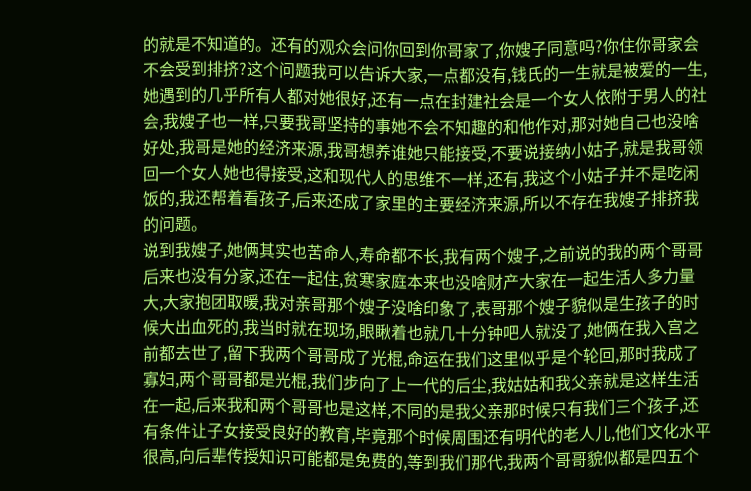的就是不知道的。还有的观众会问你回到你哥家了,你嫂子同意吗?你住你哥家会不会受到排挤?这个问题我可以告诉大家,一点都没有,钱氏的一生就是被爱的一生,她遇到的几乎所有人都对她很好,还有一点在封建社会是一个女人依附于男人的社会,我嫂子也一样,只要我哥坚持的事她不会不知趣的和他作对,那对她自己也没啥好处,我哥是她的经济来源,我哥想养谁她只能接受,不要说接纳小姑子,就是我哥领回一个女人她也得接受,这和现代人的思维不一样,还有,我这个小姑子并不是吃闲饭的,我还帮着看孩子,后来还成了家里的主要经济来源,所以不存在我嫂子排挤我的问题。
说到我嫂子,她俩其实也苦命人,寿命都不长,我有两个嫂子,之前说的我的两个哥哥后来也没有分家,还在一起住,贫寒家庭本来也没啥财产大家在一起生活人多力量大,大家抱团取暖,我对亲哥那个嫂子没啥印象了,表哥那个嫂子貌似是生孩子的时候大出血死的,我当时就在现场,眼瞅着也就几十分钟吧人就没了,她俩在我入宫之前都去世了,留下我两个哥哥成了光棍,命运在我们这里似乎是个轮回,那时我成了寡妇,两个哥哥都是光棍,我们步向了上一代的后尘,我姑姑和我父亲就是这样生活在一起,后来我和两个哥哥也是这样,不同的是我父亲那时候只有我们三个孩子,还有条件让子女接受良好的教育,毕竟那个时候周围还有明代的老人儿,他们文化水平很高,向后辈传授知识可能都是免费的,等到我们那代,我两个哥哥貌似都是四五个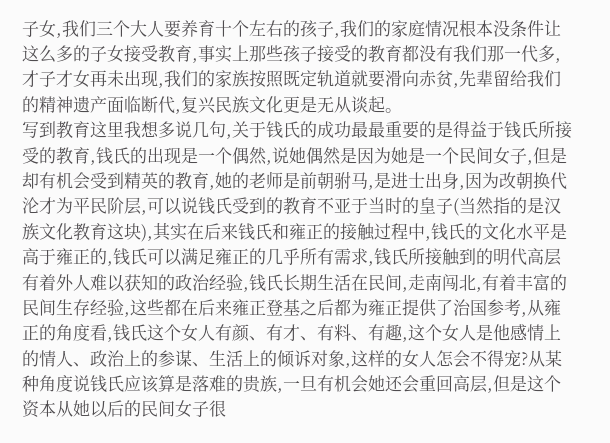子女,我们三个大人要养育十个左右的孩子,我们的家庭情况根本没条件让这么多的子女接受教育,事实上那些孩子接受的教育都没有我们那一代多,才子才女再未出现,我们的家族按照既定轨道就要滑向赤贫,先辈留给我们的精神遗产面临断代,复兴民族文化更是无从谈起。
写到教育这里我想多说几句,关于钱氏的成功最最重要的是得益于钱氏所接受的教育,钱氏的出现是一个偶然,说她偶然是因为她是一个民间女子,但是却有机会受到精英的教育,她的老师是前朝驸马,是进士出身,因为改朝换代沦才为平民阶层,可以说钱氏受到的教育不亚于当时的皇子(当然指的是汉族文化教育这块),其实在后来钱氏和雍正的接触过程中,钱氏的文化水平是高于雍正的,钱氏可以满足雍正的几乎所有需求,钱氏所接触到的明代高层有着外人难以获知的政治经验,钱氏长期生活在民间,走南闯北,有着丰富的民间生存经验,这些都在后来雍正登基之后都为雍正提供了治国参考,从雍正的角度看,钱氏这个女人有颜、有才、有料、有趣,这个女人是他感情上的情人、政治上的参谋、生活上的倾诉对象,这样的女人怎会不得宠?从某种角度说钱氏应该算是落难的贵族,一旦有机会她还会重回高层,但是这个资本从她以后的民间女子很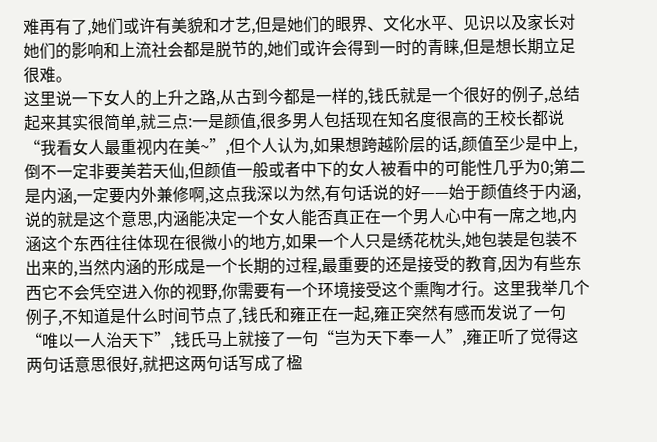难再有了,她们或许有美貌和才艺,但是她们的眼界、文化水平、见识以及家长对她们的影响和上流社会都是脱节的,她们或许会得到一时的青睐,但是想长期立足很难。
这里说一下女人的上升之路,从古到今都是一样的,钱氏就是一个很好的例子,总结起来其实很简单,就三点:一是颜值,很多男人包括现在知名度很高的王校长都说“我看女人最重视内在美~”,但个人认为,如果想跨越阶层的话,颜值至少是中上,倒不一定非要美若天仙,但颜值一般或者中下的女人被看中的可能性几乎为0;第二是内涵,一定要内外兼修啊,这点我深以为然,有句话说的好——始于颜值终于内涵,说的就是这个意思,内涵能决定一个女人能否真正在一个男人心中有一席之地,内涵这个东西往往体现在很微小的地方,如果一个人只是绣花枕头,她包装是包装不出来的,当然内涵的形成是一个长期的过程,最重要的还是接受的教育,因为有些东西它不会凭空进入你的视野,你需要有一个环境接受这个熏陶才行。这里我举几个例子,不知道是什么时间节点了,钱氏和雍正在一起,雍正突然有感而发说了一句“唯以一人治天下”,钱氏马上就接了一句“岂为天下奉一人”,雍正听了觉得这两句话意思很好,就把这两句话写成了楹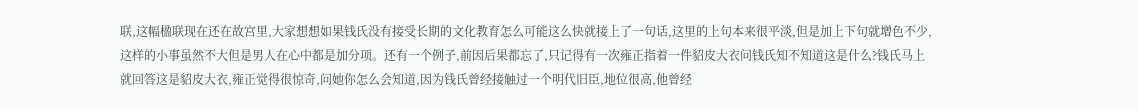联,这幅楹联现在还在故宫里,大家想想如果钱氏没有接受长期的文化教育怎么可能这么快就接上了一句话,这里的上句本来很平淡,但是加上下句就增色不少,这样的小事虽然不大但是男人在心中都是加分项。还有一个例子,前因后果都忘了,只记得有一次雍正指着一件貂皮大衣问钱氏知不知道这是什么?钱氏马上就回答这是貂皮大衣,雍正觉得很惊奇,问她你怎么会知道,因为钱氏曾经接触过一个明代旧臣,地位很高,他曾经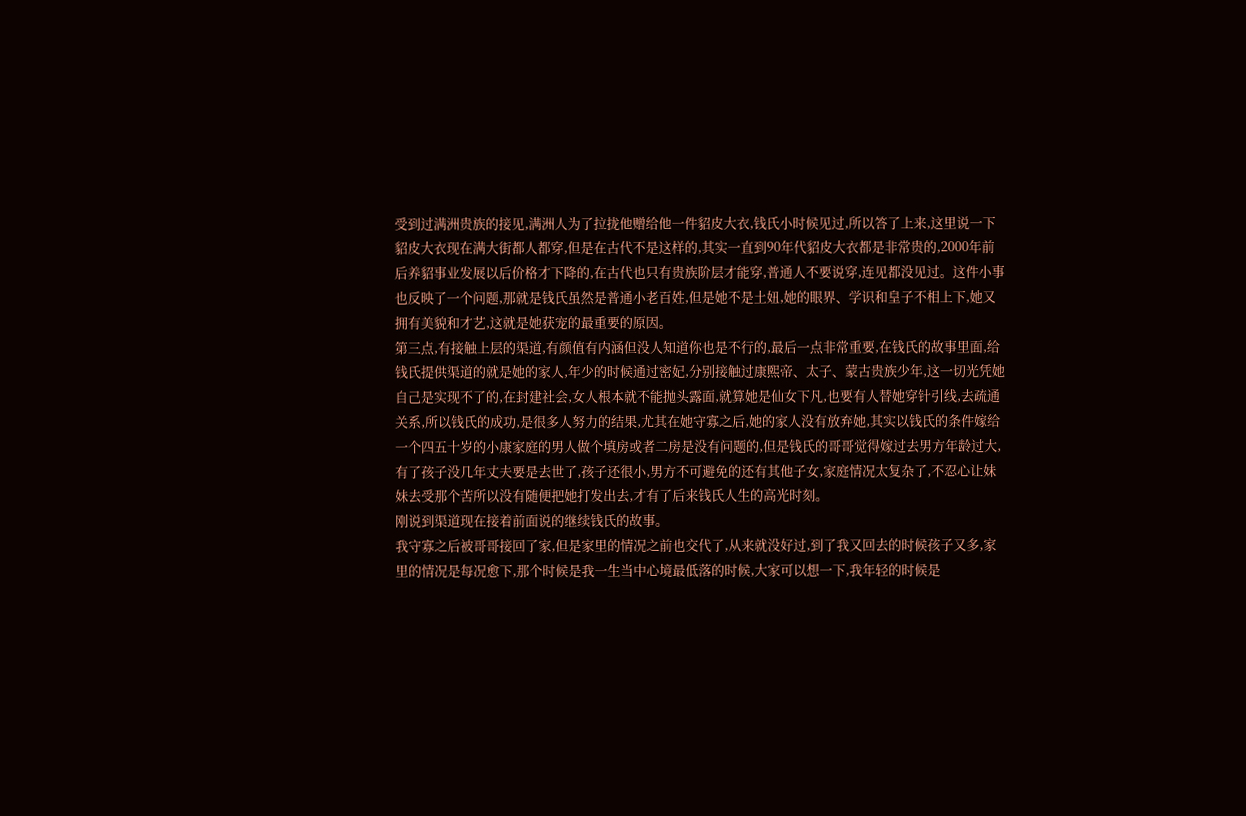受到过满洲贵族的接见,满洲人为了拉拢他赠给他一件貂皮大衣,钱氏小时候见过,所以答了上来,这里说一下貂皮大衣现在满大街都人都穿,但是在古代不是这样的,其实一直到90年代貂皮大衣都是非常贵的,2000年前后养貂事业发展以后价格才下降的,在古代也只有贵族阶层才能穿,普通人不要说穿,连见都没见过。这件小事也反映了一个问题,那就是钱氏虽然是普通小老百姓,但是她不是土妞,她的眼界、学识和皇子不相上下,她又拥有美貌和才艺,这就是她获宠的最重要的原因。
第三点,有接触上层的渠道,有颜值有内涵但没人知道你也是不行的,最后一点非常重要,在钱氏的故事里面,给钱氏提供渠道的就是她的家人,年少的时候通过密妃,分别接触过康熙帝、太子、蒙古贵族少年,这一切光凭她自己是实现不了的,在封建社会,女人根本就不能抛头露面,就算她是仙女下凡,也要有人替她穿针引线,去疏通关系,所以钱氏的成功,是很多人努力的结果,尤其在她守寡之后,她的家人没有放弃她,其实以钱氏的条件嫁给一个四五十岁的小康家庭的男人做个填房或者二房是没有问题的,但是钱氏的哥哥觉得嫁过去男方年龄过大,有了孩子没几年丈夫要是去世了,孩子还很小,男方不可避免的还有其他子女,家庭情况太复杂了,不忍心让妹妹去受那个苦所以没有随便把她打发出去,才有了后来钱氏人生的高光时刻。
刚说到渠道现在接着前面说的继续钱氏的故事。
我守寡之后被哥哥接回了家,但是家里的情况之前也交代了,从来就没好过,到了我又回去的时候孩子又多,家里的情况是每况愈下,那个时候是我一生当中心境最低落的时候,大家可以想一下,我年轻的时候是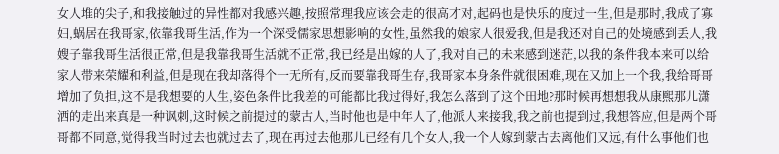女人堆的尖子,和我接触过的异性都对我感兴趣,按照常理我应该会走的很高才对,起码也是快乐的度过一生,但是那时,我成了寡妇,蜗居在我哥家,依靠我哥生活,作为一个深受儒家思想影响的女性,虽然我的娘家人很爱我,但是我还对自己的处境感到丢人,我嫂子靠我哥生活很正常,但是我靠我哥生活就不正常,我已经是出嫁的人了,我对自己的未来感到迷茫,以我的条件我本来可以给家人带来荣耀和利益,但是现在我却落得个一无所有,反而要靠我哥生存,我哥家本身条件就很困难,现在又加上一个我,我给哥哥增加了负担,这不是我想要的人生,姿色条件比我差的可能都比我过得好,我怎么落到了这个田地?那时候再想想我从康熙那儿潇洒的走出来真是一种讽刺,这时候之前提过的蒙古人,当时他也是中年人了,他派人来接我,我之前也提到过,我想答应,但是两个哥哥都不同意,觉得我当时过去也就过去了,现在再过去他那儿已经有几个女人,我一个人嫁到蒙古去离他们又远,有什么事他们也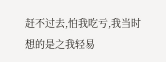赶不过去,怕我吃亏,我当时想的是之我轻易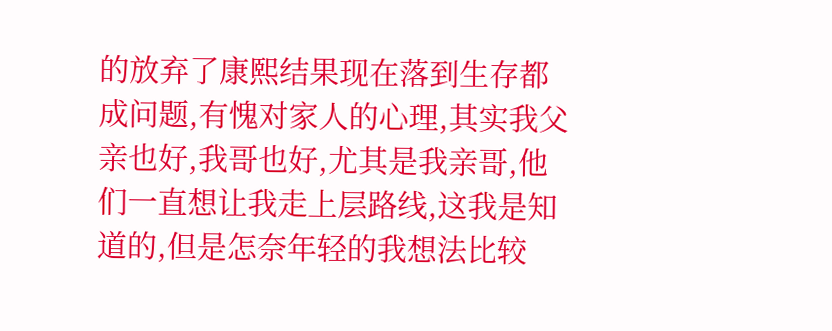的放弃了康熙结果现在落到生存都成问题,有愧对家人的心理,其实我父亲也好,我哥也好,尤其是我亲哥,他们一直想让我走上层路线,这我是知道的,但是怎奈年轻的我想法比较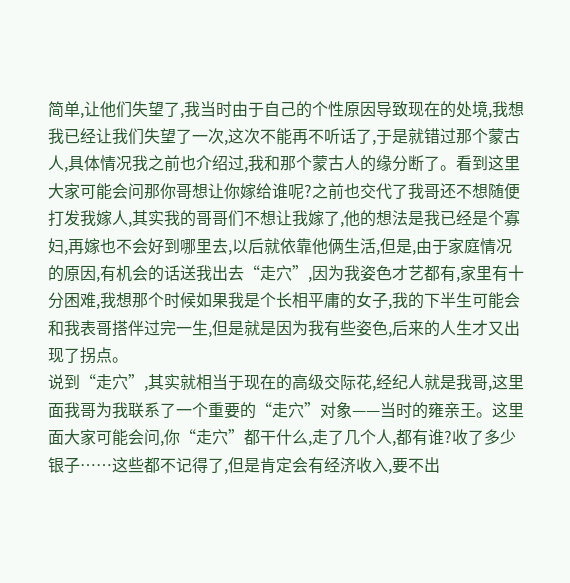简单,让他们失望了,我当时由于自己的个性原因导致现在的处境,我想我已经让我们失望了一次,这次不能再不听话了,于是就错过那个蒙古人,具体情况我之前也介绍过,我和那个蒙古人的缘分断了。看到这里大家可能会问那你哥想让你嫁给谁呢?之前也交代了我哥还不想随便打发我嫁人,其实我的哥哥们不想让我嫁了,他的想法是我已经是个寡妇,再嫁也不会好到哪里去,以后就依靠他俩生活,但是,由于家庭情况的原因,有机会的话送我出去“走穴”,因为我姿色才艺都有,家里有十分困难,我想那个时候如果我是个长相平庸的女子,我的下半生可能会和我表哥搭伴过完一生,但是就是因为我有些姿色,后来的人生才又出现了拐点。
说到“走穴”,其实就相当于现在的高级交际花,经纪人就是我哥,这里面我哥为我联系了一个重要的“走穴”对象——当时的雍亲王。这里面大家可能会问,你“走穴”都干什么,走了几个人,都有谁?收了多少银子……这些都不记得了,但是肯定会有经济收入,要不出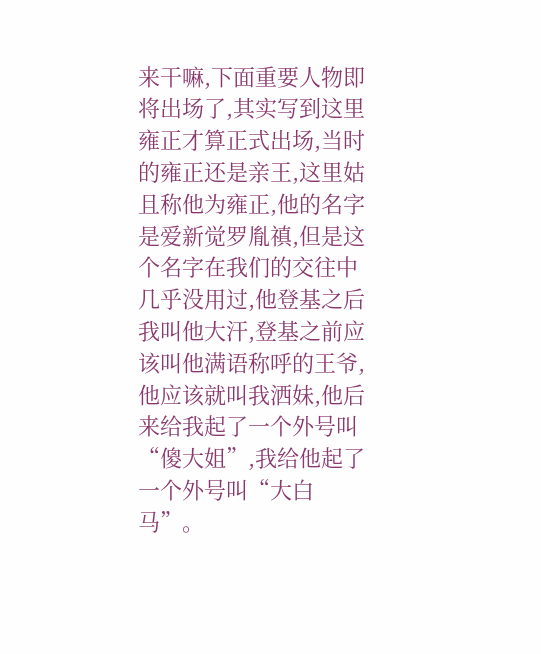来干嘛,下面重要人物即将出场了,其实写到这里雍正才算正式出场,当时的雍正还是亲王,这里姑且称他为雍正,他的名字是爱新觉罗胤禛,但是这个名字在我们的交往中几乎没用过,他登基之后我叫他大汗,登基之前应该叫他满语称呼的王爷,他应该就叫我洒妹,他后来给我起了一个外号叫“傻大姐”,我给他起了一个外号叫“大白马”。